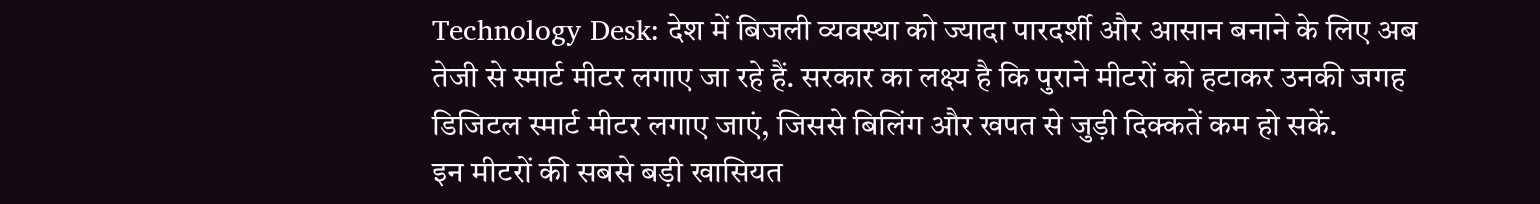Technology Desk: देश में बिजली व्यवस्था को ज्यादा पारदर्शी और आसान बनाने के लिए अब तेजी से स्मार्ट मीटर लगाए जा रहे हैं. सरकार का लक्ष्य है कि पुराने मीटरों को हटाकर उनकी जगह डिजिटल स्मार्ट मीटर लगाए जाएं, जिससे बिलिंग और खपत से जुड़ी दिक्कतें कम हो सकें.
इन मीटरों की सबसे बड़ी खासियत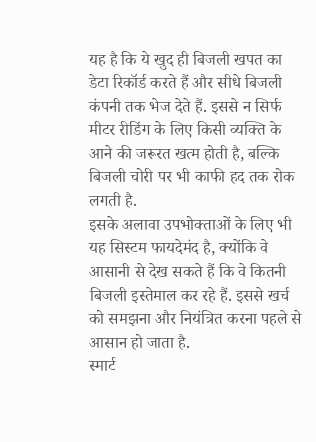यह है कि ये खुद ही बिजली खपत का डेटा रिकॉर्ड करते हैं और सीधे बिजली कंपनी तक भेज देते हैं. इससे न सिर्फ मीटर रीडिंग के लिए किसी व्यक्ति के आने की जरूरत खत्म होती है, बल्कि बिजली चोरी पर भी काफी हद तक रोक लगती है.
इसके अलावा उपभोक्ताओं के लिए भी यह सिस्टम फायदेमंद है, क्योंकि वे आसानी से देख सकते हैं कि वे कितनी बिजली इस्तेमाल कर रहे हैं. इससे खर्च को समझना और नियंत्रित करना पहले से आसान हो जाता है.
स्मार्ट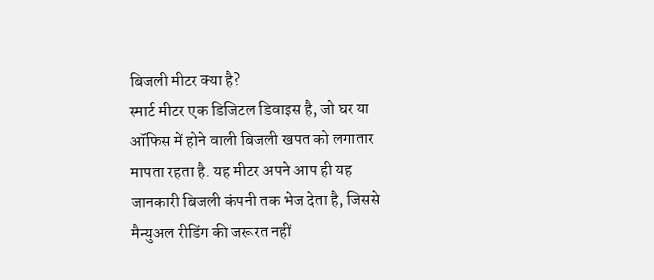बिजली मीटर क्या है?
स्मार्ट मीटर एक डिजिटल डिवाइस है, जो घर या ऑफिस में होने वाली बिजली खपत को लगातार मापता रहता है. यह मीटर अपने आप ही यह जानकारी बिजली कंपनी तक भेज देता है, जिससे मैन्युअल रीडिंग की जरूरत नहीं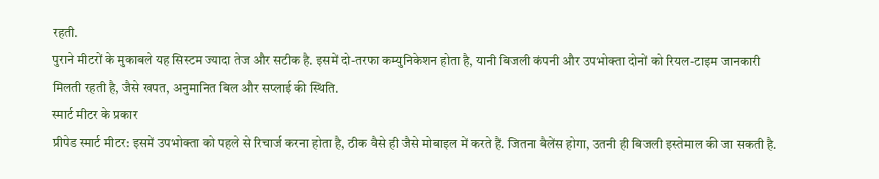रहती.
पुराने मीटरों के मुकाबले यह सिस्टम ज्यादा तेज और सटीक है. इसमें दो-तरफा कम्युनिकेशन होता है, यानी बिजली कंपनी और उपभोक्ता दोनों को रियल-टाइम जानकारी मिलती रहती है, जैसे खपत, अनुमानित बिल और सप्लाई की स्थिति.
स्मार्ट मीटर के प्रकार
प्रीपेड स्मार्ट मीटर: इसमें उपभोक्ता को पहले से रिचार्ज करना होता है, ठीक वैसे ही जैसे मोबाइल में करते हैं. जितना बैलेंस होगा, उतनी ही बिजली इस्तेमाल की जा सकती है.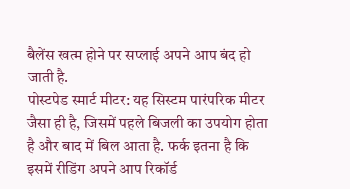बैलेंस खत्म होने पर सप्लाई अपने आप बंद हो जाती है.
पोस्टपेड स्मार्ट मीटर: यह सिस्टम पारंपरिक मीटर जैसा ही है, जिसमें पहले बिजली का उपयोग होता है और बाद में बिल आता है. फर्क इतना है कि इसमें रीडिंग अपने आप रिकॉर्ड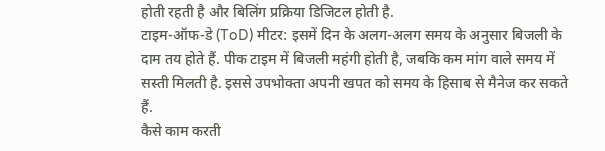होती रहती है और बिलिंग प्रक्रिया डिजिटल होती है.
टाइम-ऑफ-डे (ToD) मीटर: इसमें दिन के अलग-अलग समय के अनुसार बिजली के दाम तय होते हैं. पीक टाइम में बिजली महंगी होती है, जबकि कम मांग वाले समय में सस्ती मिलती है. इससे उपभोक्ता अपनी खपत को समय के हिसाब से मैनेज कर सकते हैं.
कैसे काम करती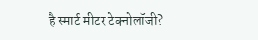है स्मार्ट मीटर टेक्नोलॉजी?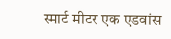स्मार्ट मीटर एक एडवांस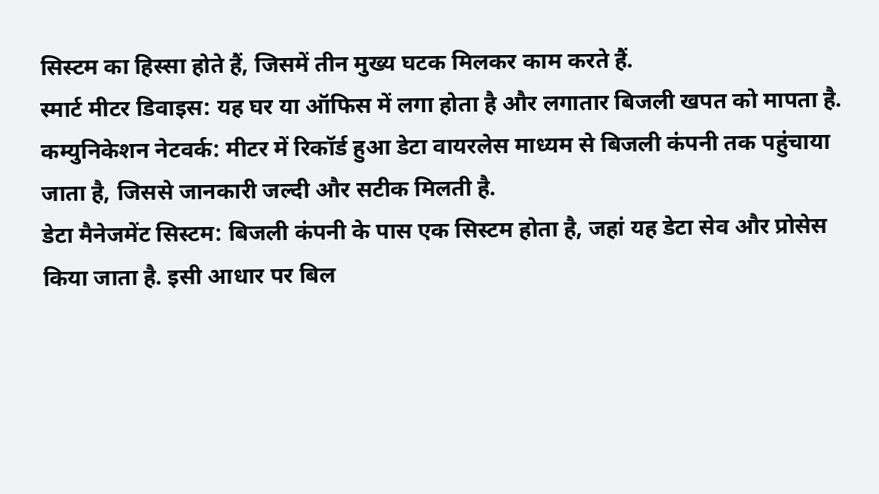सिस्टम का हिस्सा होते हैं, जिसमें तीन मुख्य घटक मिलकर काम करते हैं.
स्मार्ट मीटर डिवाइस: यह घर या ऑफिस में लगा होता है और लगातार बिजली खपत को मापता है.
कम्युनिकेशन नेटवर्क: मीटर में रिकॉर्ड हुआ डेटा वायरलेस माध्यम से बिजली कंपनी तक पहुंचाया जाता है, जिससे जानकारी जल्दी और सटीक मिलती है.
डेटा मैनेजमेंट सिस्टम: बिजली कंपनी के पास एक सिस्टम होता है, जहां यह डेटा सेव और प्रोसेस किया जाता है. इसी आधार पर बिल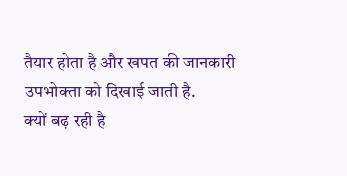तैयार होता है और खपत की जानकारी उपभोक्ता को दिखाई जाती है.
क्यों बढ़ रही है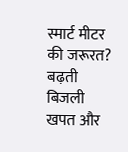स्मार्ट मीटर की जरूरत?
बढ़ती बिजली खपत और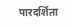पारदर्शिता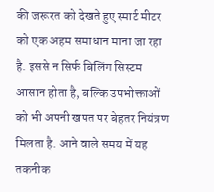की जरूरत को देखते हुए स्मार्ट मीटर को एक अहम समाधान माना जा रहा है. इससे न सिर्फ बिलिंग सिस्टम आसान होता है, बल्कि उपभोक्ताओं को भी अपनी खपत पर बेहतर नियंत्रण मिलता है. आने वाले समय में यह तकनीक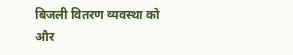बिजली वितरण व्यवस्था को और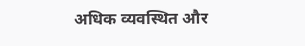अधिक व्यवस्थित और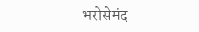भरोसेमंद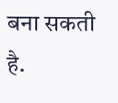बना सकती है.